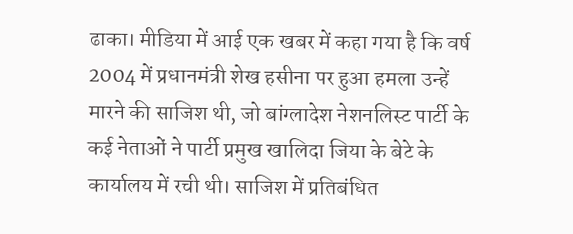ढाका। मीडिया में आई एक खबर में कहा गया है कि वर्ष 2004 में प्रधानमंत्री शेख हसीना पर हुआ हमला उन्हें मारने की साजिश थी, जो बांग्लादेश नेशनलिस्ट पार्टी के कई नेताओं ने पार्टी प्रमुख खालिदा जिया के बेटे के कार्यालय में रची थी। साजिश में प्रतिबंधित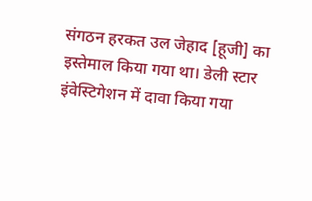संगठन हरकत उल जेहाद [हूजी] का इस्तेमाल किया गया था। डेली स्टार इंवेस्टिगेशन में दावा किया गया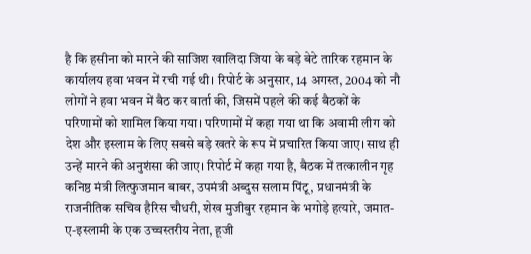है कि हसीना को मारने की साजिश खालिदा जिया के बड़े बेटे तारिक रहमान के कार्यालय हवा भवन में रची गई थी। रिपोर्ट के अनुसार, 14 अगस्त, 2004 को नौ लोगों ने हवा भवन में बैठ कर वार्ता की, जिसमें पहले की कई बैठकों के परिणामों को शामिल किया गया। परिणामों में कहा गया था कि अवामी लीग को देश और इस्लाम के लिए सबसे बड़े खतरे के रूप में प्रचारित किया जाए। साथ ही उन्हें मारने की अनुशंसा की जाए। रिपोर्ट में कहा गया है, बैठक में तत्कालीन गृह कनिष्ठ मंत्री लित्फुजमान बाबर, उपमंत्री अब्दुस सलाम पिंटू, प्रधानमंत्री के राजनीतिक सचिव हैरिस चौधरी, शेख मुजीबुर रहमान के भगोड़े हत्यारे, जमात-ए-इस्लामी के एक उच्चस्तरीय नेता, हूजी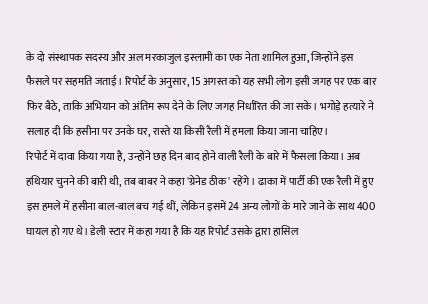के दो संस्थापक सदस्य और अल मरकाजुल इस्लामी का एक नेता शामिल हुआ, जिन्होंने इस फैसले पर सहमति जताई। रिपोर्ट के अनुसार, 15 अगस्त को यह सभी लोग इसी जगह पर एक बार फिर बैठे, ताकि अभियान को अंतिम रूप देने के लिए जगह निर्धारित की जा सके। भगोड़े हत्यारे ने सलाह दी कि हसीना पर उनके घर, रास्ते या किसी रैली में हमला किया जाना चाहिए।
रिपोर्ट में दावा किया गया है, उन्होंने छह दिन बाद होने वाली रैली के बारे में फैसला किया। अब हथियार चुनने की बारी थी, तब बाबर ने कहा 'ग्रेनेड ठीक' रहेंगे। ढाका में पार्टी की एक रैली में हुए इस हमले में हसीना बाल-बाल बच गई थीं, लेकिन इसमें 24 अन्य लोगों के मारे जाने के साथ 400 घायल हो गए थे। डेली स्टार में कहा गया है कि यह रिपोर्ट उसके द्वारा हासिल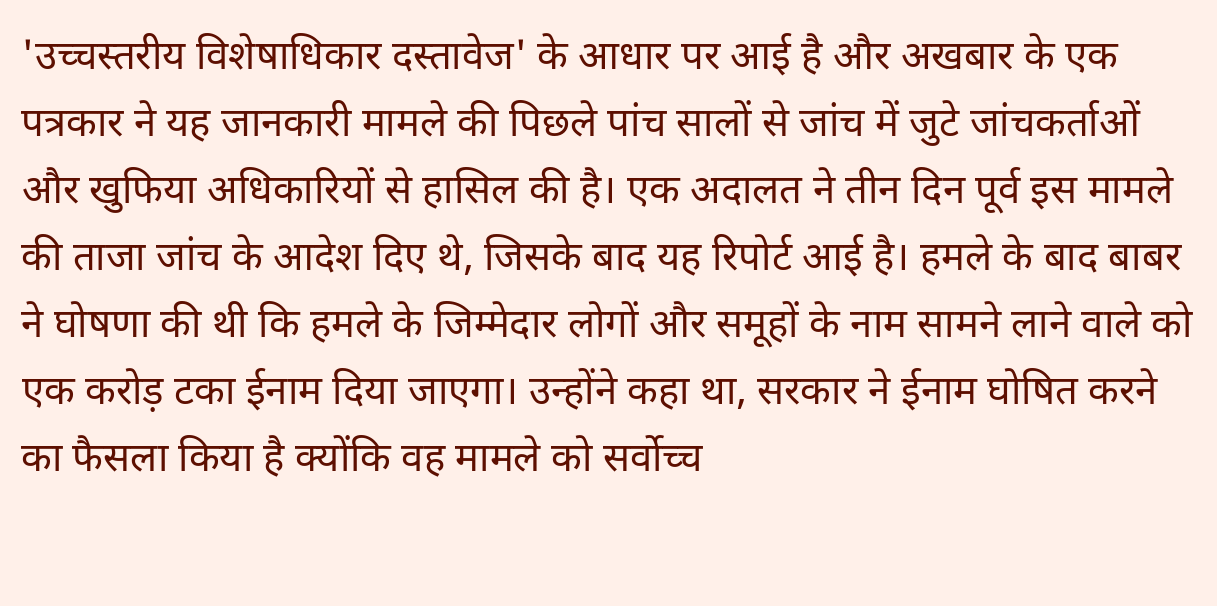'उच्चस्तरीय विशेषाधिकार दस्तावेज' के आधार पर आई है और अखबार के एक पत्रकार ने यह जानकारी मामले की पिछले पांच सालों से जांच में जुटे जांचकर्ताओं और खुफिया अधिकारियों से हासिल की है। एक अदालत ने तीन दिन पूर्व इस मामले की ताजा जांच के आदेश दिए थे, जिसके बाद यह रिपोर्ट आई है। हमले के बाद बाबर ने घोषणा की थी कि हमले के जिम्मेदार लोगों और समूहों के नाम सामने लाने वाले को एक करोड़ टका ईनाम दिया जाएगा। उन्होंने कहा था, सरकार ने ईनाम घोषित करने का फैसला किया है क्योंकि वह मामले को सर्वोच्च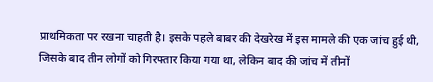प्राथमिकता पर रखना चाहती है। इसके पहले बाबर की देखरेख में इस मामले की एक जांच हुई थी, जिसके बाद तीन लोगों को गिरफ्तार किया गया था, लेकिन बाद की जांच में तीनों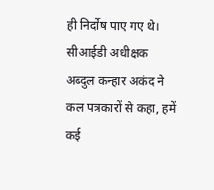ही निर्दोष पाए गए थे। सीआईडी अधीक्षक अब्दुल कन्हार अकंद ने कल पत्रकारों से कहा, हमें कई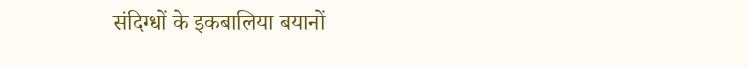संदिग्धों के इकबालिया बयानों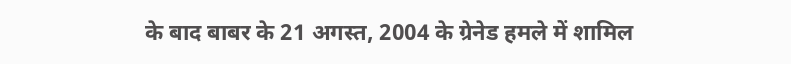के बाद बाबर के 21 अगस्त, 2004 के ग्रेनेड हमले में शामिल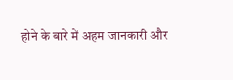होने के बारे में अहम जानकारी और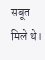सबूत मिले थे।